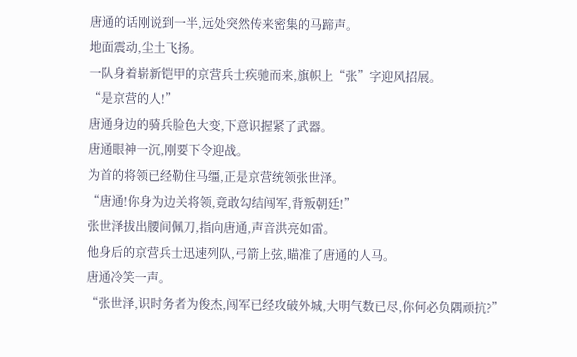唐通的话刚说到一半,远处突然传来密集的马蹄声。
地面震动,尘土飞扬。
一队身着崭新铠甲的京营兵士疾驰而来,旗帜上“张”字迎风招展。
“是京营的人!”
唐通身边的骑兵脸色大变,下意识握紧了武器。
唐通眼神一沉,刚要下令迎战。
为首的将领已经勒住马缰,正是京营统领张世泽。
“唐通!你身为边关将领,竟敢勾结闯军,背叛朝廷!”
张世泽拔出腰间佩刀,指向唐通,声音洪亮如雷。
他身后的京营兵士迅速列队,弓箭上弦,瞄准了唐通的人马。
唐通冷笑一声。
“张世泽,识时务者为俊杰,闯军已经攻破外城,大明气数已尽,你何必负隅顽抗?”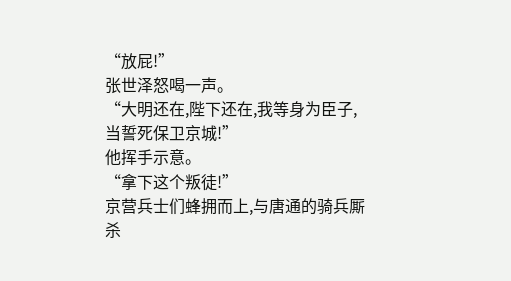“放屁!”
张世泽怒喝一声。
“大明还在,陛下还在,我等身为臣子,当誓死保卫京城!”
他挥手示意。
“拿下这个叛徒!”
京营兵士们蜂拥而上,与唐通的骑兵厮杀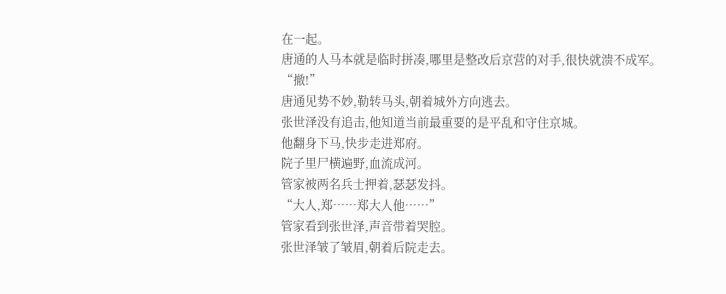在一起。
唐通的人马本就是临时拼凑,哪里是整改后京营的对手,很快就溃不成军。
“撤!”
唐通见势不妙,勒转马头,朝着城外方向逃去。
张世泽没有追击,他知道当前最重要的是平乱和守住京城。
他翻身下马,快步走进郑府。
院子里尸横遍野,血流成河。
管家被两名兵士押着,瑟瑟发抖。
“大人,郑……郑大人他……”
管家看到张世泽,声音带着哭腔。
张世泽皱了皱眉,朝着后院走去。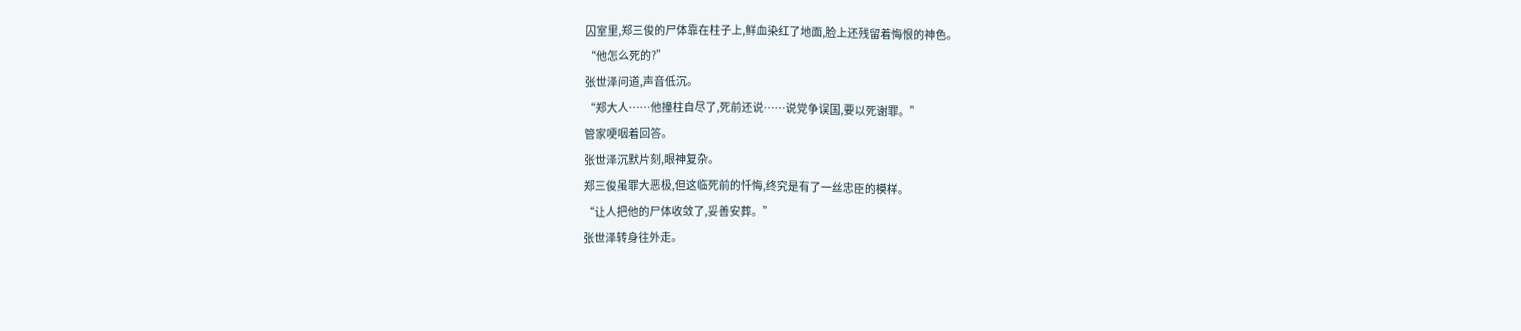囚室里,郑三俊的尸体靠在柱子上,鲜血染红了地面,脸上还残留着悔恨的神色。
“他怎么死的?”
张世泽问道,声音低沉。
“郑大人……他撞柱自尽了,死前还说……说党争误国,要以死谢罪。”
管家哽咽着回答。
张世泽沉默片刻,眼神复杂。
郑三俊虽罪大恶极,但这临死前的忏悔,终究是有了一丝忠臣的模样。
“让人把他的尸体收敛了,妥善安葬。”
张世泽转身往外走。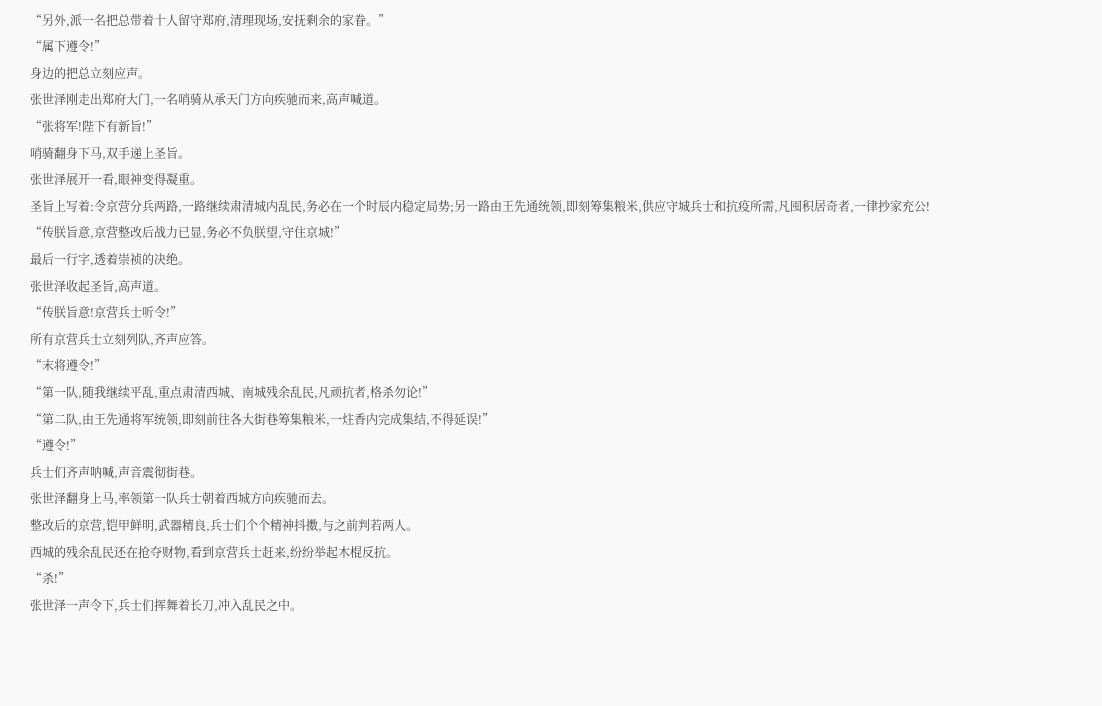“另外,派一名把总带着十人留守郑府,清理现场,安抚剩余的家眷。”
“属下遵令!”
身边的把总立刻应声。
张世泽刚走出郑府大门,一名哨骑从承天门方向疾驰而来,高声喊道。
“张将军!陛下有新旨!”
哨骑翻身下马,双手递上圣旨。
张世泽展开一看,眼神变得凝重。
圣旨上写着:令京营分兵两路,一路继续肃清城内乱民,务必在一个时辰内稳定局势;另一路由王先通统领,即刻筹集粮米,供应守城兵士和抗疫所需,凡囤积居奇者,一律抄家充公!
“传朕旨意,京营整改后战力已显,务必不负朕望,守住京城!”
最后一行字,透着崇祯的决绝。
张世泽收起圣旨,高声道。
“传朕旨意!京营兵士听令!”
所有京营兵士立刻列队,齐声应答。
“末将遵令!”
“第一队,随我继续平乱,重点肃清西城、南城残余乱民,凡顽抗者,格杀勿论!”
“第二队,由王先通将军统领,即刻前往各大街巷筹集粮米,一炷香内完成集结,不得延误!”
“遵令!”
兵士们齐声呐喊,声音震彻街巷。
张世泽翻身上马,率领第一队兵士朝着西城方向疾驰而去。
整改后的京营,铠甲鲜明,武器精良,兵士们个个精神抖擞,与之前判若两人。
西城的残余乱民还在抢夺财物,看到京营兵士赶来,纷纷举起木棍反抗。
“杀!”
张世泽一声令下,兵士们挥舞着长刀,冲入乱民之中。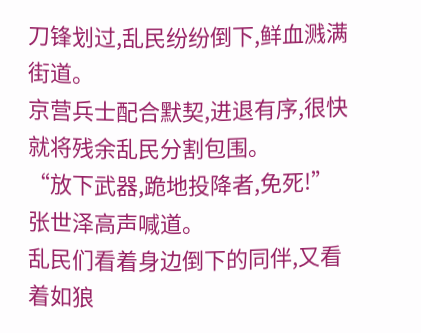刀锋划过,乱民纷纷倒下,鲜血溅满街道。
京营兵士配合默契,进退有序,很快就将残余乱民分割包围。
“放下武器,跪地投降者,免死!”
张世泽高声喊道。
乱民们看着身边倒下的同伴,又看着如狼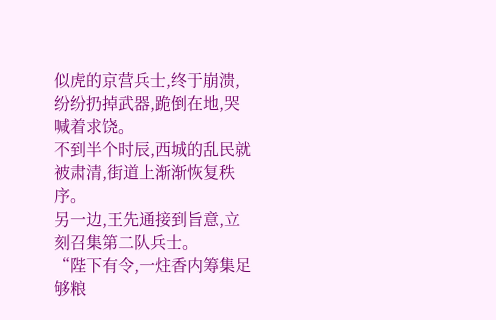似虎的京营兵士,终于崩溃,纷纷扔掉武器,跪倒在地,哭喊着求饶。
不到半个时辰,西城的乱民就被肃清,街道上渐渐恢复秩序。
另一边,王先通接到旨意,立刻召集第二队兵士。
“陛下有令,一炷香内筹集足够粮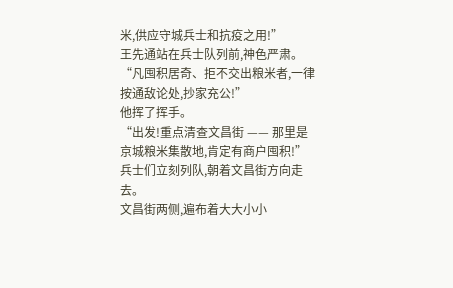米,供应守城兵士和抗疫之用!”
王先通站在兵士队列前,神色严肃。
“凡囤积居奇、拒不交出粮米者,一律按通敌论处,抄家充公!”
他挥了挥手。
“出发!重点清查文昌街 —— 那里是京城粮米集散地,肯定有商户囤积!”
兵士们立刻列队,朝着文昌街方向走去。
文昌街两侧,遍布着大大小小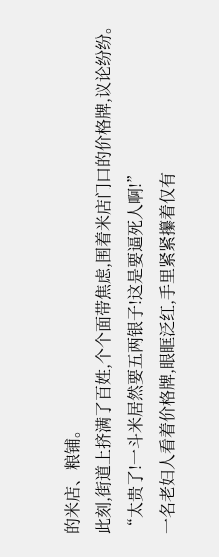的米店、粮铺。
此刻,街道上挤满了百姓,个个面带焦虑,围着米店门口的价格牌,议论纷纷。
“太贵了!一斗米居然要五两银子!这是要逼死人啊!”
一名老妇人看着价格牌,眼眶泛红,手里紧紧攥着仅有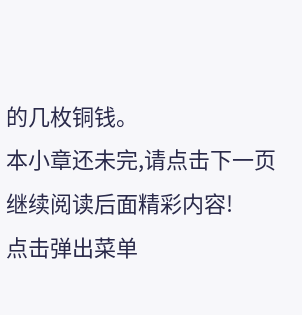的几枚铜钱。
本小章还未完,请点击下一页继续阅读后面精彩内容!
点击弹出菜单